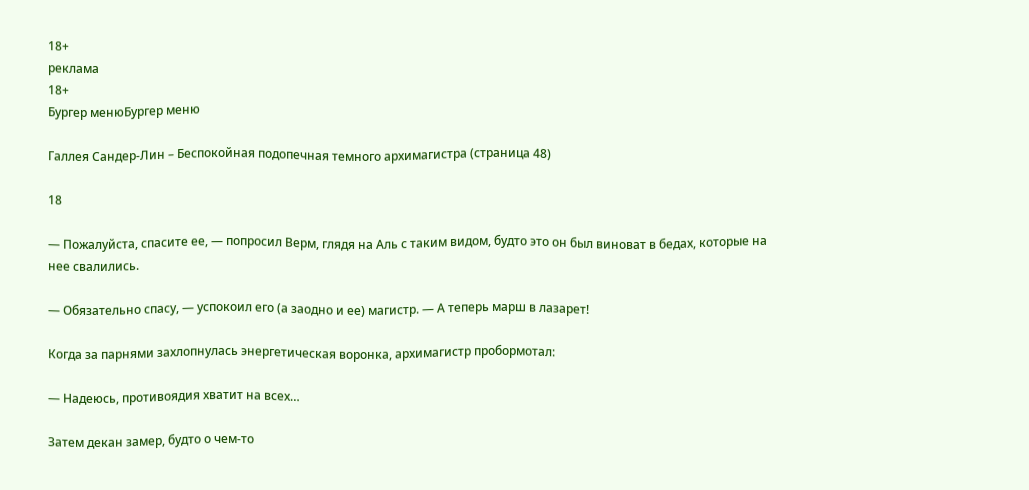18+
реклама
18+
Бургер менюБургер меню

Галлея Сандер-Лин – Беспокойная подопечная темного архимагистра (страница 48)

18

— Пожалуйста, спасите ее, — попросил Верм, глядя на Аль с таким видом, будто это он был виноват в бедах, которые на нее свалились.

— Обязательно спасу, — успокоил его (а заодно и ее) магистр. — А теперь марш в лазарет!

Когда за парнями захлопнулась энергетическая воронка, архимагистр пробормотал:

— Надеюсь, противоядия хватит на всех…

Затем декан замер, будто о чем-то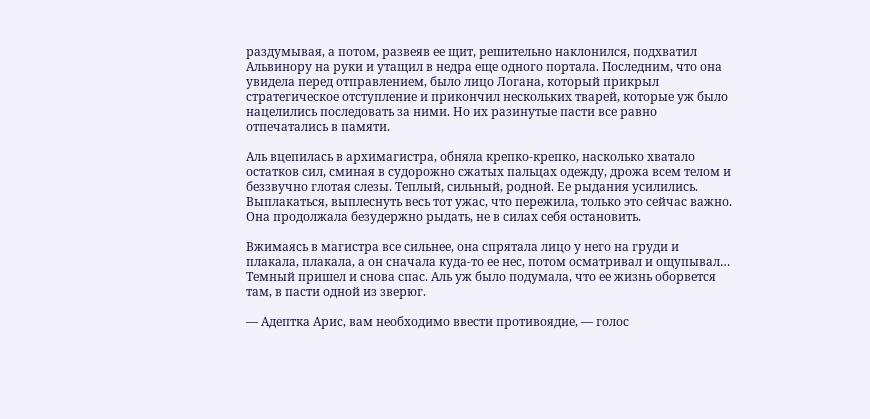раздумывая, а потом, развеяв ее щит, решительно наклонился, подхватил Альвинору на руки и утащил в недра еще одного портала. Последним, что она увидела перед отправлением, было лицо Логана, который прикрыл стратегическое отступление и прикончил нескольких тварей, которые уж было нацелились последовать за ними. Но их разинутые пасти все равно отпечатались в памяти.

Аль вцепилась в архимагистра, обняла крепко-крепко, насколько хватало остатков сил, сминая в судорожно сжатых пальцах одежду, дрожа всем телом и беззвучно глотая слезы. Теплый, сильный, родной. Ее рыдания усилились. Выплакаться, выплеснуть весь тот ужас, что пережила, только это сейчас важно. Она продолжала безудержно рыдать, не в силах себя остановить.

Вжимаясь в магистра все сильнее, она спрятала лицо у него на груди и плакала, плакала, а он сначала куда-то ее нес, потом осматривал и ощупывал… Темный пришел и снова спас. Аль уж было подумала, что ее жизнь оборвется там, в пасти одной из зверюг.

— Адептка Арис, вам необходимо ввести противоядие, — голос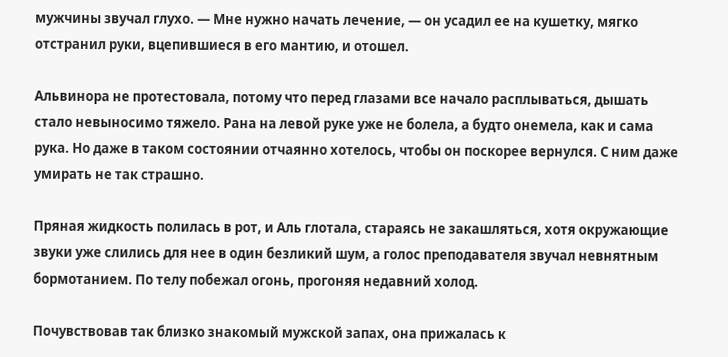мужчины звучал глухо. — Мне нужно начать лечение, — он усадил ее на кушетку, мягко отстранил руки, вцепившиеся в его мантию, и отошел.

Альвинора не протестовала, потому что перед глазами все начало расплываться, дышать стало невыносимо тяжело. Рана на левой руке уже не болела, а будто онемела, как и сама рука. Но даже в таком состоянии отчаянно хотелось, чтобы он поскорее вернулся. С ним даже умирать не так страшно.

Пряная жидкость полилась в рот, и Аль глотала, стараясь не закашляться, хотя окружающие звуки уже слились для нее в один безликий шум, а голос преподавателя звучал невнятным бормотанием. По телу побежал огонь, прогоняя недавний холод.

Почувствовав так близко знакомый мужской запах, она прижалась к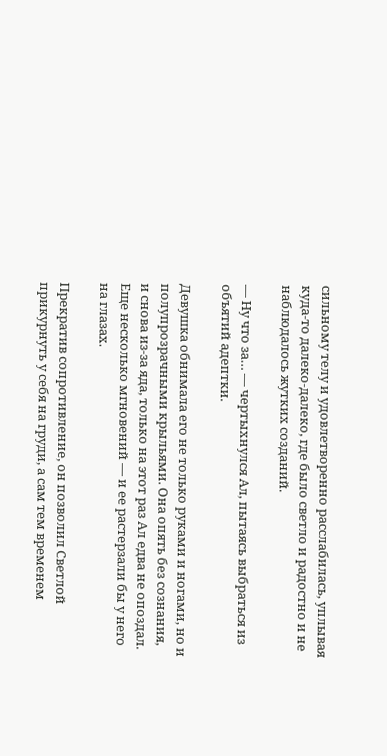сильному телу и удовлетворенно расслабилась, уплывая куда-то далеко-далеко, где было светло и радостно и не наблюдалось жутких созданий.

— Ну что за… — чертыхнулся Ал, пытаясь выбраться из объятий адептки.

Девушка обнимала его не только руками и ногами, но и полупрозрачными крыльями. Она опять без сознания, и снова из-за яда, только на этот раз Ал едва не опоздал. Еще несколько мгновений — и ее растерзали бы у него на глазах.

Прекратив сопротивление, он позволил Светлой прикурнуть у себя на груди, а сам тем временем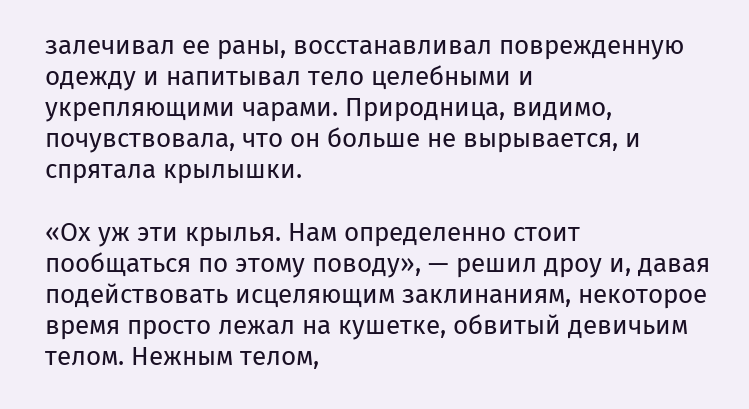залечивал ее раны, восстанавливал поврежденную одежду и напитывал тело целебными и укрепляющими чарами. Природница, видимо, почувствовала, что он больше не вырывается, и спрятала крылышки.

«Ох уж эти крылья. Нам определенно стоит пообщаться по этому поводу», — решил дроу и, давая подействовать исцеляющим заклинаниям, некоторое время просто лежал на кушетке, обвитый девичьим телом. Нежным телом,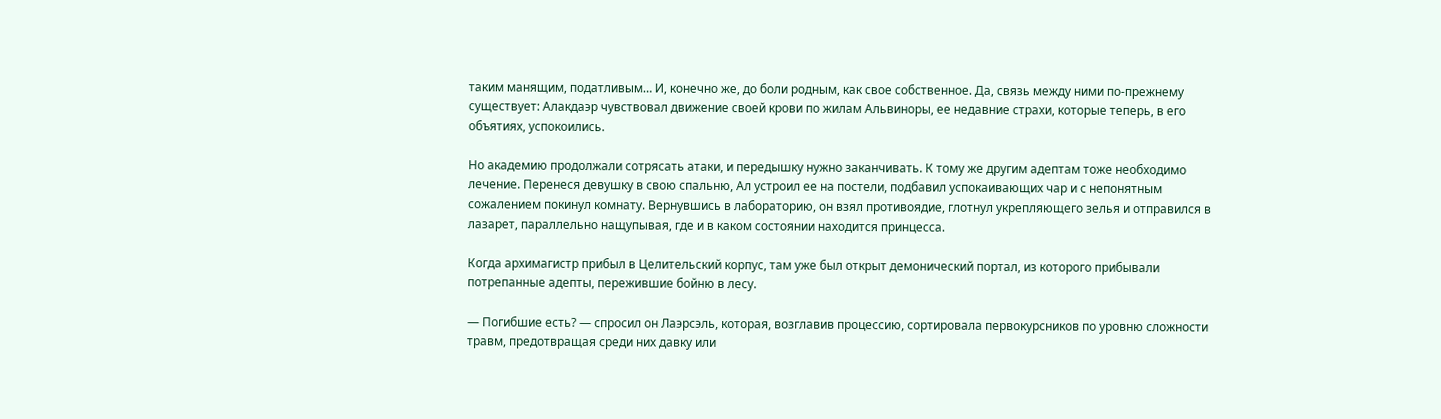таким манящим, податливым… И, конечно же, до боли родным, как свое собственное. Да, связь между ними по-прежнему существует: Алакдаэр чувствовал движение своей крови по жилам Альвиноры, ее недавние страхи, которые теперь, в его объятиях, успокоились.

Но академию продолжали сотрясать атаки, и передышку нужно заканчивать. К тому же другим адептам тоже необходимо лечение. Перенеся девушку в свою спальню, Ал устроил ее на постели, подбавил успокаивающих чар и с непонятным сожалением покинул комнату. Вернувшись в лабораторию, он взял противоядие, глотнул укрепляющего зелья и отправился в лазарет, параллельно нащупывая, где и в каком состоянии находится принцесса.

Когда архимагистр прибыл в Целительский корпус, там уже был открыт демонический портал, из которого прибывали потрепанные адепты, пережившие бойню в лесу.

— Погибшие есть? — спросил он Лаэрсэль, которая, возглавив процессию, сортировала первокурсников по уровню сложности травм, предотвращая среди них давку или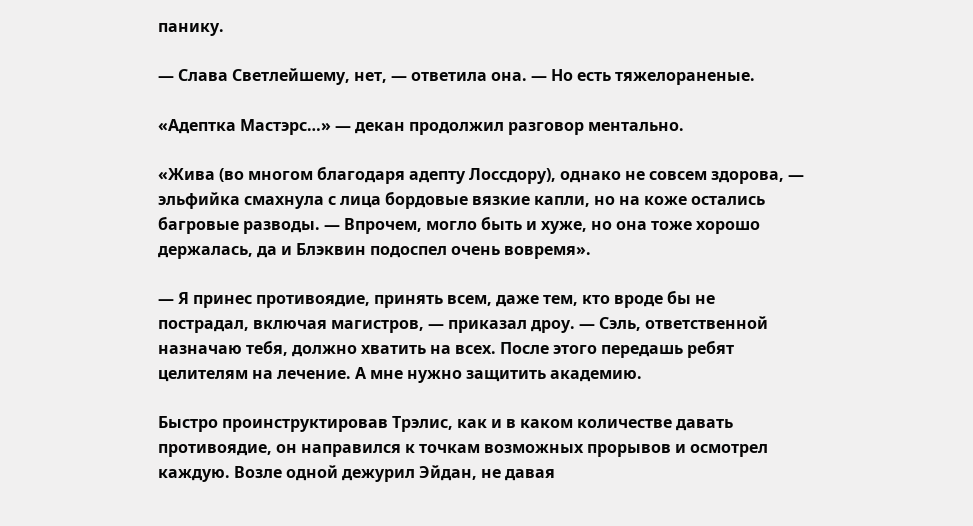панику.

— Слава Светлейшему, нет, — ответила она. — Но есть тяжелораненые.

«Адептка Мастэрс…» — декан продолжил разговор ментально.

«Жива (во многом благодаря адепту Лоссдору), однако не совсем здорова, — эльфийка смахнула с лица бордовые вязкие капли, но на коже остались багровые разводы. — Впрочем, могло быть и хуже, но она тоже хорошо держалась, да и Блэквин подоспел очень вовремя».

— Я принес противоядие, принять всем, даже тем, кто вроде бы не пострадал, включая магистров, — приказал дроу. — Сэль, ответственной назначаю тебя, должно хватить на всех. После этого передашь ребят целителям на лечение. А мне нужно защитить академию.

Быстро проинструктировав Трэлис, как и в каком количестве давать противоядие, он направился к точкам возможных прорывов и осмотрел каждую. Возле одной дежурил Эйдан, не давая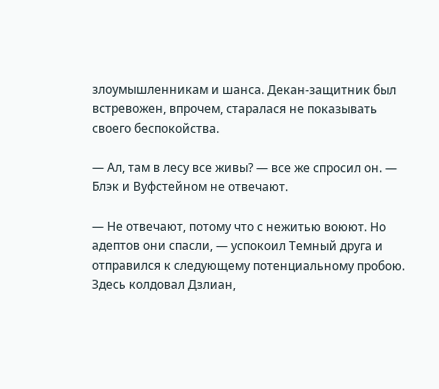злоумышленникам и шанса. Декан-защитник был встревожен, впрочем, старалася не показывать своего беспокойства.

— Ал, там в лесу все живы? — все же спросил он. — Блэк и Вуфстейном не отвечают.

— Не отвечают, потому что с нежитью воюют. Но адептов они спасли, — успокоил Темный друга и отправился к следующему потенциальному пробою. Здесь колдовал Дзлиан,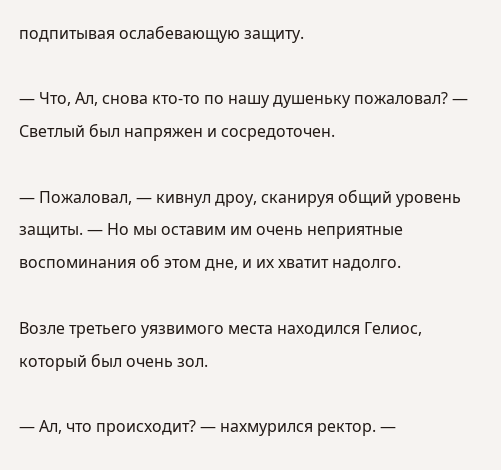подпитывая ослабевающую защиту.

— Что, Ал, снова кто-то по нашу душеньку пожаловал? — Светлый был напряжен и сосредоточен.

— Пожаловал, — кивнул дроу, сканируя общий уровень защиты. — Но мы оставим им очень неприятные воспоминания об этом дне, и их хватит надолго.

Возле третьего уязвимого места находился Гелиос, который был очень зол.

— Ал, что происходит? — нахмурился ректор. —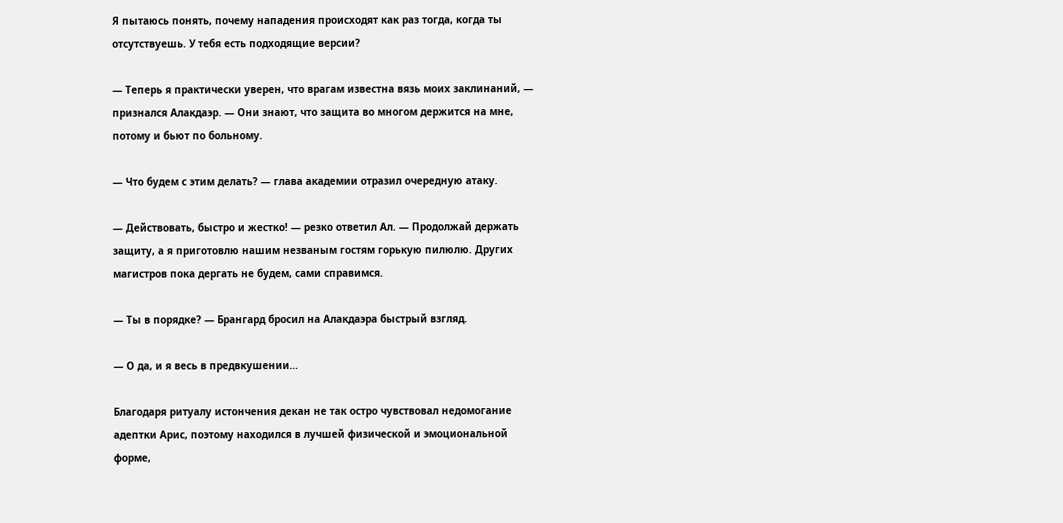Я пытаюсь понять, почему нападения происходят как раз тогда, когда ты отсутствуешь. У тебя есть подходящие версии?

— Теперь я практически уверен, что врагам известна вязь моих заклинаний, — признался Алакдаэр. — Они знают, что защита во многом держится на мне, потому и бьют по больному.

— Что будем с этим делать? — глава академии отразил очередную атаку.

— Действовать, быстро и жестко! — резко ответил Ал. — Продолжай держать защиту, а я приготовлю нашим незваным гостям горькую пилюлю. Других магистров пока дергать не будем, сами справимся.

— Ты в порядке? — Брангард бросил на Алакдаэра быстрый взгляд.

— О да, и я весь в предвкушении…

Благодаря ритуалу истончения декан не так остро чувствовал недомогание адептки Арис, поэтому находился в лучшей физической и эмоциональной форме,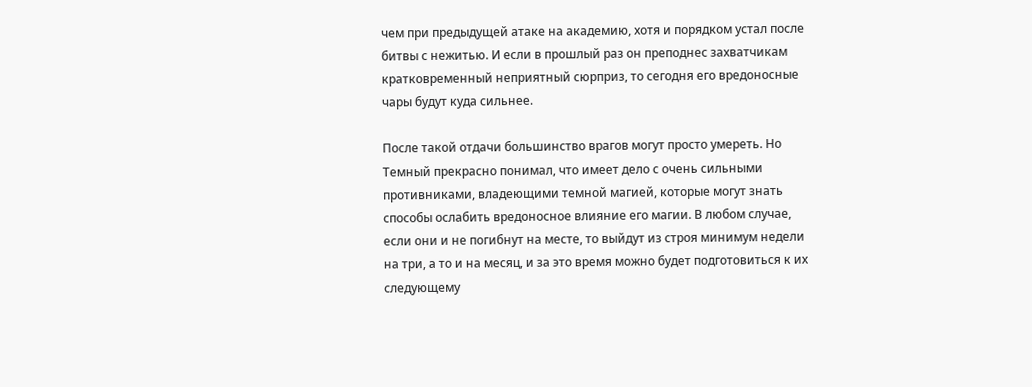чем при предыдущей атаке на академию, хотя и порядком устал после битвы с нежитью. И если в прошлый раз он преподнес захватчикам кратковременный неприятный сюрприз, то сегодня его вредоносные чары будут куда сильнее.

После такой отдачи большинство врагов могут просто умереть. Но Темный прекрасно понимал, что имеет дело с очень сильными противниками, владеющими темной магией, которые могут знать способы ослабить вредоносное влияние его магии. В любом случае, если они и не погибнут на месте, то выйдут из строя минимум недели на три, а то и на месяц, и за это время можно будет подготовиться к их следующему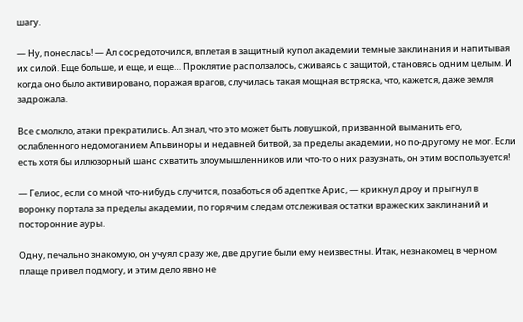шагу.

— Ну, понеслась! — Ал сосредоточился, вплетая в защитный купол академии темные заклинания и напитывая их силой. Еще больше, и еще, и еще… Проклятие расползалось, сживаясь с защитой, становясь одним целым. И когда оно было активировано, поражая врагов, случилась такая мощная встряска, что, кажется, даже земля задрожала.

Все смолкло, атаки прекратились. Ал знал, что это может быть ловушкой, призванной выманить его, ослабленного недомоганием Апьвиноры и недавней битвой, за пределы академии, но по-другому не мог. Если есть хотя бы иллюзорный шанс схватить злоумышленников или что-то о них разузнать, он этим воспользуется!

— Гелиос, если со мной что-нибудь случится, позаботься об адептке Арис, — крикнул дроу и прыгнул в воронку портала за пределы академии, по горячим следам отслеживая остатки вражеских заклинаний и посторонние ауры.

Одну, печально знакомую, он учуял сразу же, две другие были ему неизвестны. Итак, незнакомец в черном плаще привел подмогу, и этим дело явно не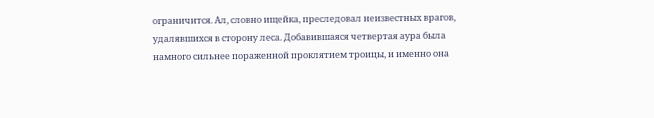ограничится. Ал, словно ищейка, преследовал неизвестных врагов, удалявшихся в сторону леса. Добавившаяся четвертая аура была намного сильнее пораженной проклятием троицы, и именно она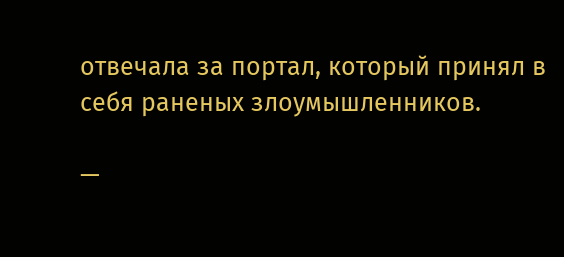отвечала за портал, который принял в себя раненых злоумышленников.

—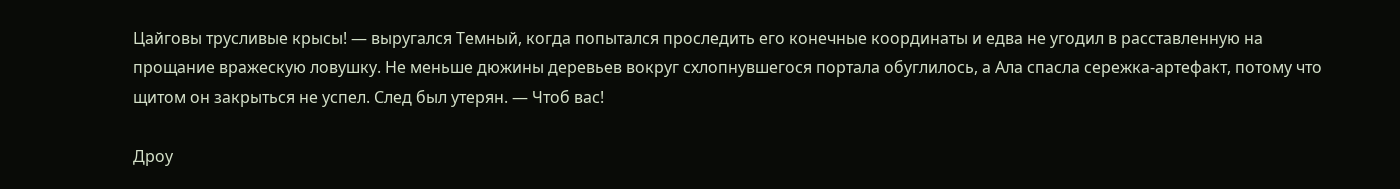Цайговы трусливые крысы! — выругался Темный, когда попытался проследить его конечные координаты и едва не угодил в расставленную на прощание вражескую ловушку. Не меньше дюжины деревьев вокруг схлопнувшегося портала обуглилось, а Ала спасла сережка-артефакт, потому что щитом он закрыться не успел. След был утерян. — Чтоб вас!

Дроу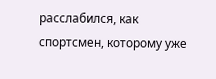расслабился, как спортсмен, которому уже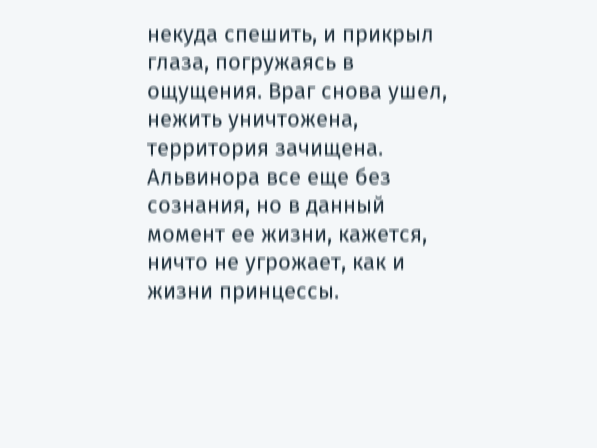некуда спешить, и прикрыл глаза, погружаясь в ощущения. Враг снова ушел, нежить уничтожена, территория зачищена. Альвинора все еще без сознания, но в данный момент ее жизни, кажется, ничто не угрожает, как и жизни принцессы.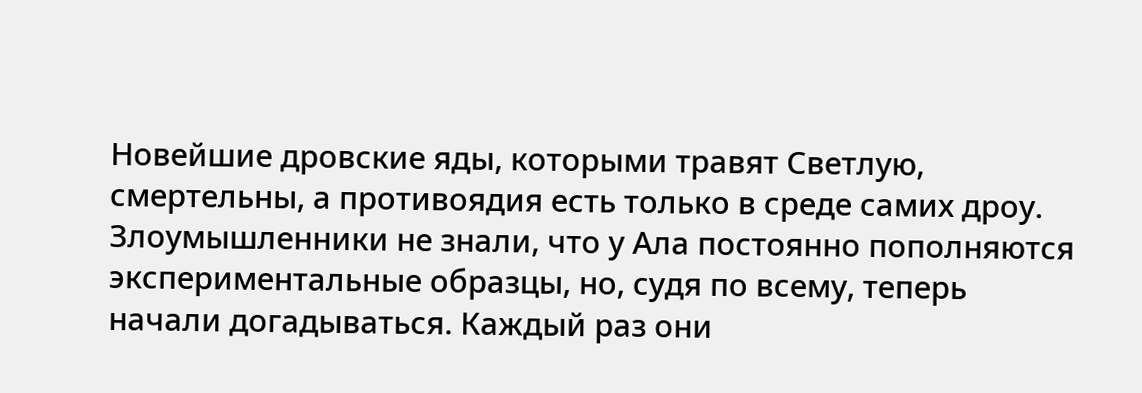Новейшие дровские яды, которыми травят Светлую, смертельны, а противоядия есть только в среде самих дроу. Злоумышленники не знали, что у Ала постоянно пополняются экспериментальные образцы, но, судя по всему, теперь начали догадываться. Каждый раз они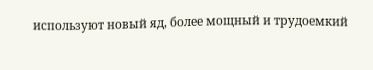используют новый яд, более мощный и трудоемкий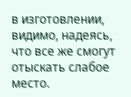в изготовлении, видимо, надеясь, что все же смогут отыскать слабое место.